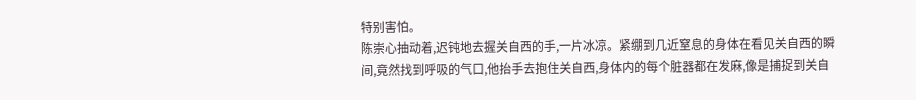特别害怕。
陈崇心抽动着,迟钝地去握关自西的手,一片冰凉。紧绷到几近窒息的身体在看见关自西的瞬间,竟然找到呼吸的气口,他抬手去抱住关自西,身体内的每个脏器都在发麻,像是捕捉到关自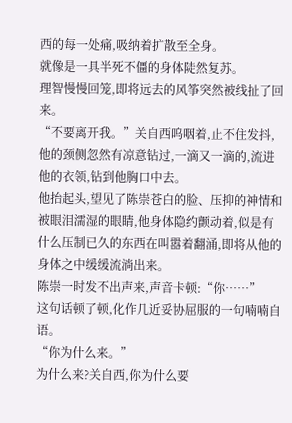西的每一处痛,吸纳着扩散至全身。
就像是一具半死不僵的身体陡然复苏。
理智慢慢回笼,即将远去的风筝突然被线扯了回来。
“不要离开我。”关自西呜咽着,止不住发抖,他的颈侧忽然有凉意钻过,一滴又一滴的,流进他的衣领,钻到他胸口中去。
他抬起头,望见了陈崇苍白的脸、压抑的神情和被眼泪濡湿的眼睛,他身体隐约颤动着,似是有什么压制已久的东西在叫嚣着翻涌,即将从他的身体之中缓缓流淌出来。
陈崇一时发不出声来,声音卡顿:“你……”
这句话顿了顿,化作几近妥协屈服的一句喃喃自语。
“你为什么来。”
为什么来?关自西,你为什么要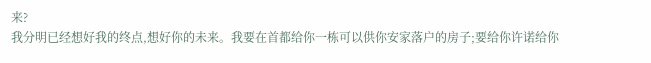来?
我分明已经想好我的终点,想好你的未来。我要在首都给你一栋可以供你安家落户的房子;要给你许诺给你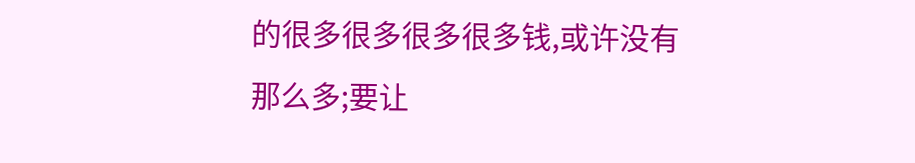的很多很多很多很多钱,或许没有那么多;要让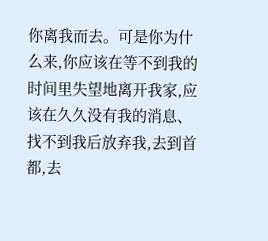你离我而去。可是你为什么来,你应该在等不到我的时间里失望地离开我家,应该在久久没有我的消息、找不到我后放弃我,去到首都,去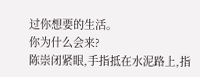过你想要的生活。
你为什么会来?
陈崇闭紧眼,手指抵在水泥路上,指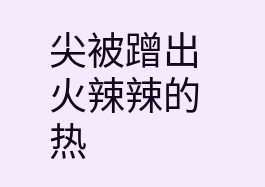尖被蹭出火辣辣的热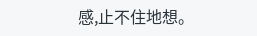感,止不住地想。